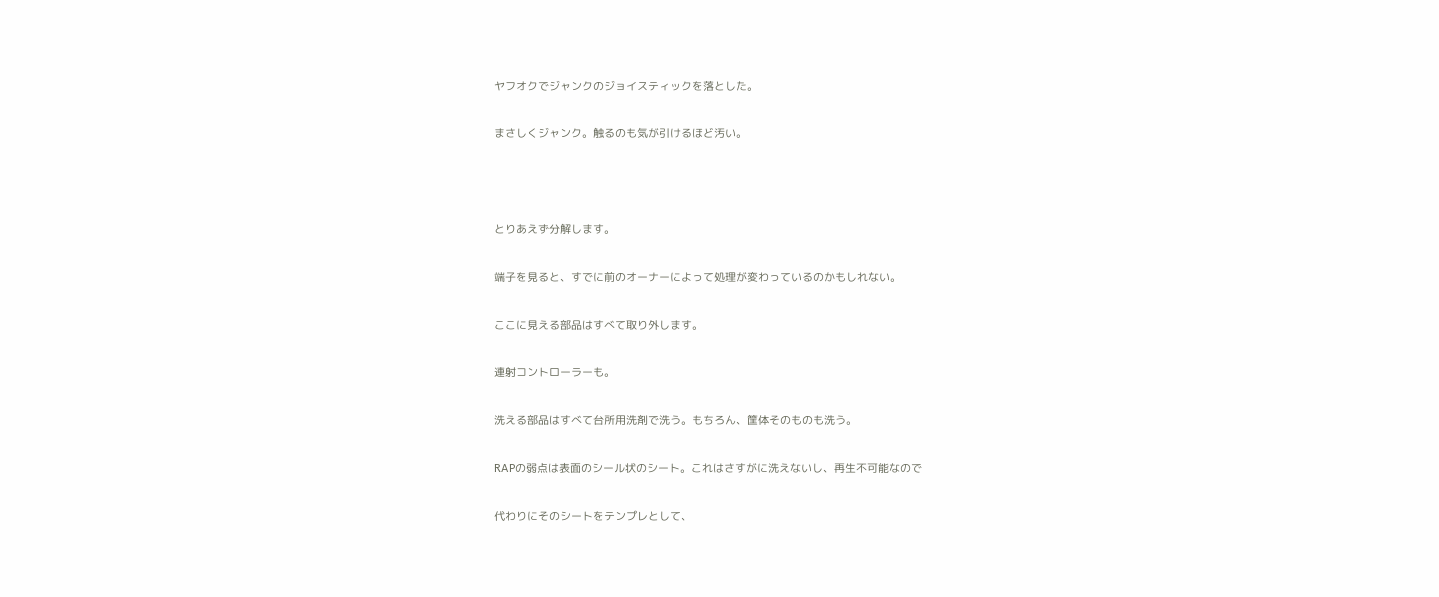ヤフオクでジャンクのジョイスティックを落とした。

まさしくジャンク。触るのも気が引けるほど汚い。



とりあえず分解します。

端子を見ると、すでに前のオーナーによって処理が変わっているのかもしれない。

ここに見える部品はすべて取り外します。

連射コントローラーも。

洗える部品はすべて台所用洗剤で洗う。もちろん、筐体そのものも洗う。

RAPの弱点は表面のシール状のシート。これはさすがに洗えないし、再生不可能なので

代わりにそのシートをテンプレとして、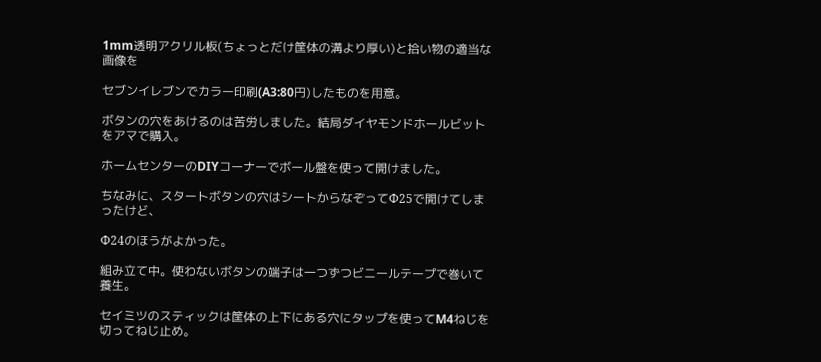1mm透明アクリル板(ちょっとだけ筐体の溝より厚い)と拾い物の適当な画像を

セブンイレブンでカラー印刷(A3:80円)したものを用意。

ボタンの穴をあけるのは苦労しました。結局ダイヤモンドホールビットをアマで購入。

ホームセンターのDIYコーナーでボール盤を使って開けました。

ちなみに、スタートボタンの穴はシートからなぞってΦ25で開けてしまったけど、

Φ24のほうがよかった。

組み立て中。使わないボタンの端子は一つずつビニールテープで巻いて養生。

セイミツのスティックは筐体の上下にある穴にタップを使ってM4ねじを切ってねじ止め。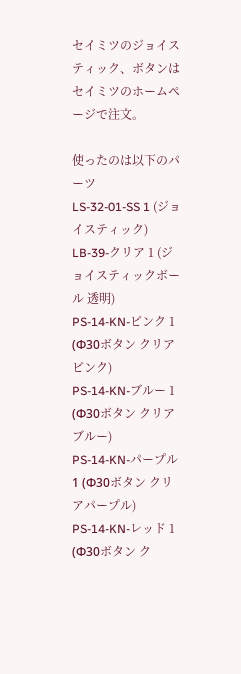セイミツのジョイスティック、ボタンはセイミツのホームページで注文。

使ったのは以下のパーツ
LS-32-01-SS 1 (ジョイスティック)
LB-39-クリア 1 (ジョイスティックボール 透明)
PS-14-KN-ピンク 1 (Φ30ボタン クリアピンク)
PS-14-KN-ブルー 1 (Φ30ボタン クリアブルー)
PS-14-KN-パープル 1 (Φ30ボタン クリアパープル)
PS-14-KN-レッド 1 (Φ30ボタン ク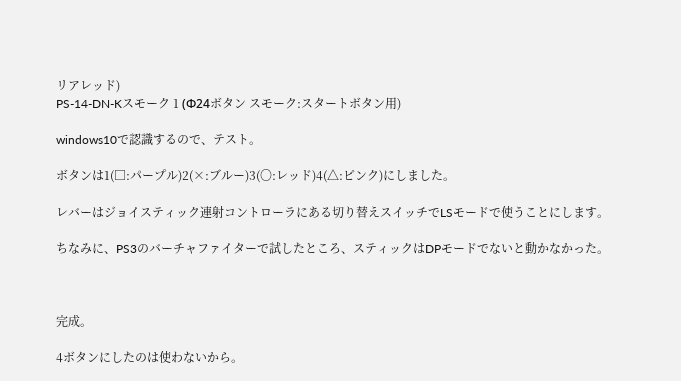リアレッド)
PS-14-DN-Kスモーク 1 (Φ24ボタン スモーク:スタートボタン用)

windows10で認識するので、テスト。

ボタンは1(□:パープル)2(×:ブルー)3(〇:レッド)4(△:ピンク)にしました。

レバーはジョイスティック連射コントローラにある切り替えスイッチでLSモードで使うことにします。

ちなみに、PS3のバーチャファイターで試したところ、スティックはDPモードでないと動かなかった。



完成。

4ボタンにしたのは使わないから。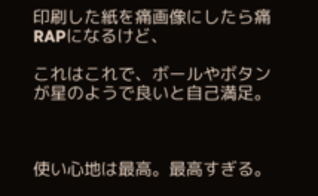印刷した紙を痛画像にしたら痛RAPになるけど、

これはこれで、ボールやボタンが星のようで良いと自己満足。



使い心地は最高。最高すぎる。